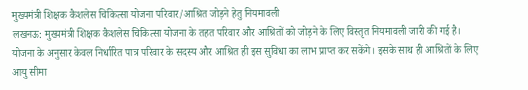मुख्यमंत्री शिक्षक कैशलेस चिकित्सा योजना परिवार/आश्रित जोड़ने हेतु नियमावली
लखनऊ: मुख्यमंत्री शिक्षक कैशलेस चिकित्सा योजना के तहत परिवार और आश्रितों को जोड़ने के लिए विस्तृत नियमावली जारी की गई है। योजना के अनुसार केवल निर्धारित पात्र परिवार के सदस्य और आश्रित ही इस सुविधा का लाभ प्राप्त कर सकेंगे। इसके साथ ही आश्रितों के लिए आयु सीमा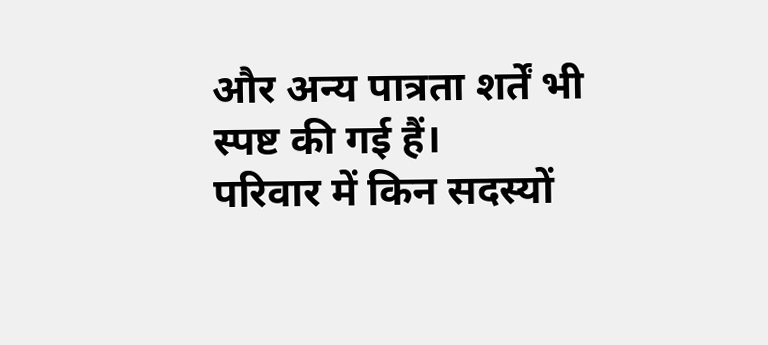और अन्य पात्रता शर्तें भी स्पष्ट की गई हैं।
परिवार में किन सदस्यों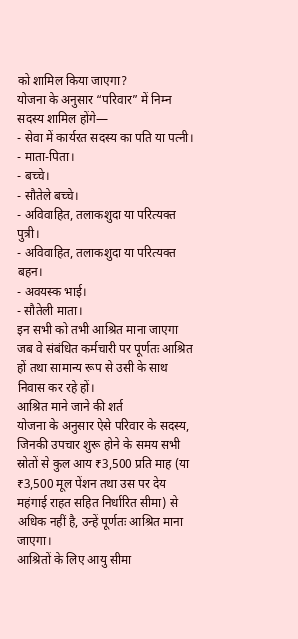को शामिल किया जाएगा?
योजना के अनुसार “परिवार” में निम्न सदस्य शामिल होंगे—
- सेवा में कार्यरत सदस्य का पति या पत्नी।
- माता-पिता।
- बच्चे।
- सौतेले बच्चे।
- अविवाहित, तलाकशुदा या परित्यक्त पुत्री।
- अविवाहित, तलाकशुदा या परित्यक्त बहन।
- अवयस्क भाई।
- सौतेली माता।
इन सभी को तभी आश्रित माना जाएगा जब वे संबंधित कर्मचारी पर पूर्णतः आश्रित हों तथा सामान्य रूप से उसी के साथ निवास कर रहे हों।
आश्रित माने जाने की शर्त
योजना के अनुसार ऐसे परिवार के सदस्य, जिनकी उपचार शुरू होने के समय सभी स्रोतों से कुल आय ₹3,500 प्रति माह (या ₹3,500 मूल पेंशन तथा उस पर देय महंगाई राहत सहित निर्धारित सीमा) से अधिक नहीं है, उन्हें पूर्णतः आश्रित माना जाएगा।
आश्रितों के लिए आयु सीमा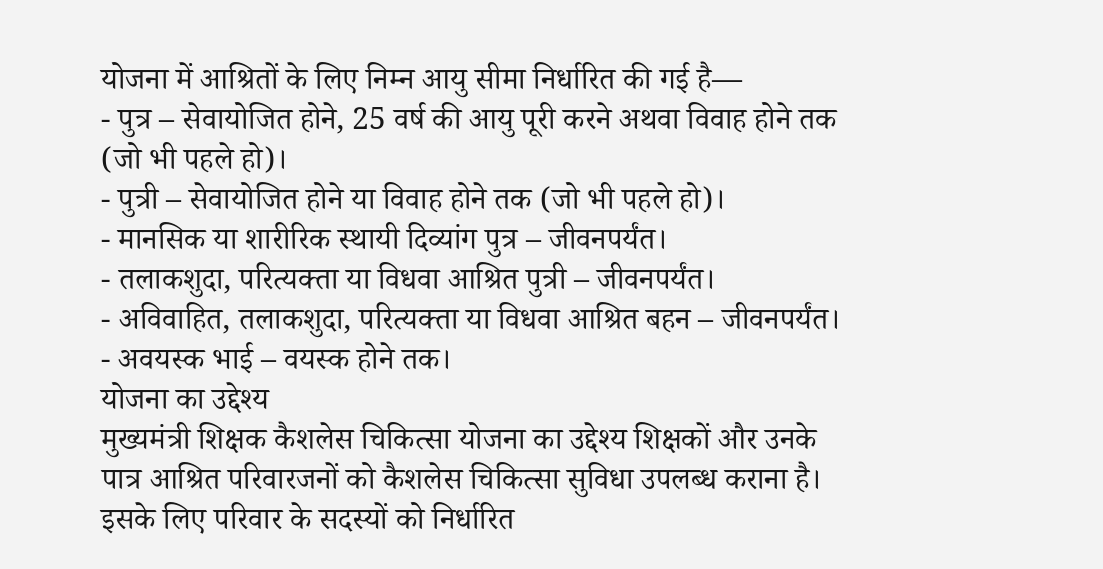योजना में आश्रितों के लिए निम्न आयु सीमा निर्धारित की गई है—
- पुत्र – सेवायोजित होने, 25 वर्ष की आयु पूरी करने अथवा विवाह होने तक (जो भी पहले हो)।
- पुत्री – सेवायोजित होने या विवाह होने तक (जो भी पहले हो)।
- मानसिक या शारीरिक स्थायी दिव्यांग पुत्र – जीवनपर्यंत।
- तलाकशुदा, परित्यक्ता या विधवा आश्रित पुत्री – जीवनपर्यंत।
- अविवाहित, तलाकशुदा, परित्यक्ता या विधवा आश्रित बहन – जीवनपर्यंत।
- अवयस्क भाई – वयस्क होने तक।
योजना का उद्देश्य
मुख्यमंत्री शिक्षक कैशलेस चिकित्सा योजना का उद्देश्य शिक्षकों और उनके पात्र आश्रित परिवारजनों को कैशलेस चिकित्सा सुविधा उपलब्ध कराना है। इसके लिए परिवार के सदस्यों को निर्धारित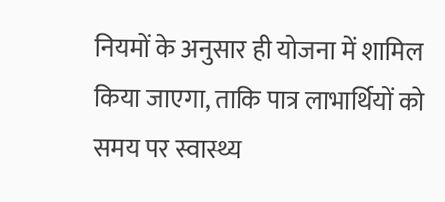नियमों के अनुसार ही योजना में शामिल किया जाएगा, ताकि पात्र लाभार्थियों को समय पर स्वास्थ्य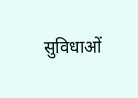सुविधाओं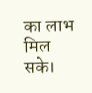का लाभ मिल सके।